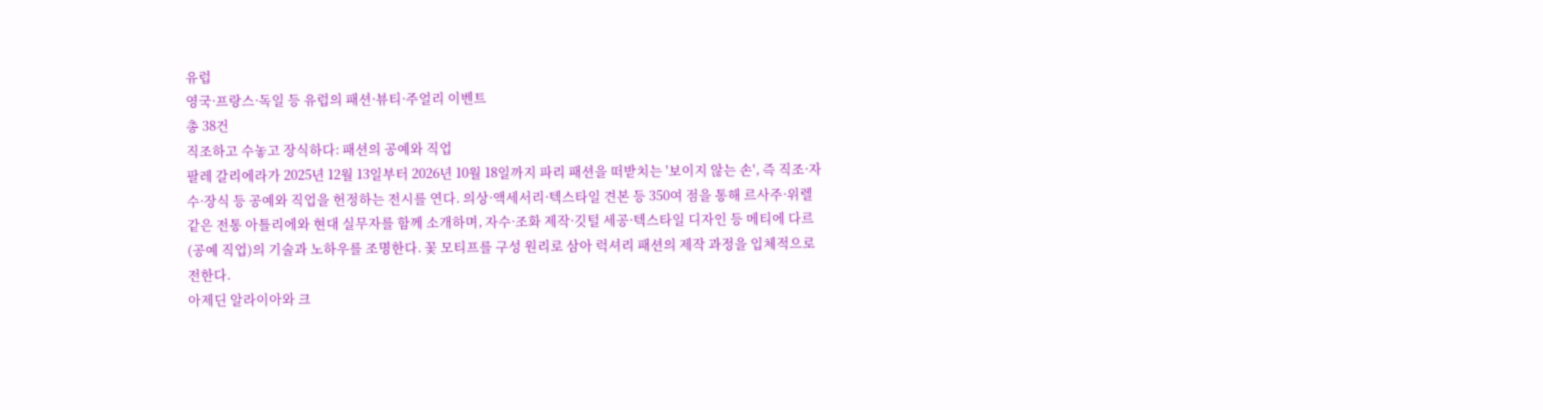유럽
영국·프랑스·독일 등 유럽의 패션·뷰티·주얼리 이벤트
총 38건
직조하고 수놓고 장식하다: 패션의 공예와 직업
팔레 갈리에라가 2025년 12월 13일부터 2026년 10월 18일까지 파리 패션을 떠받치는 '보이지 않는 손', 즉 직조·자수·장식 등 공예와 직업을 헌정하는 전시를 연다. 의상·액세서리·텍스타일 견본 등 350여 점을 통해 르사주·위렐 같은 전통 아틀리에와 현대 실무자를 함께 소개하며, 자수·조화 제작·깃털 세공·텍스타일 디자인 등 메티에 다르(공예 직업)의 기술과 노하우를 조명한다. 꽃 모티프를 구성 원리로 삼아 럭셔리 패션의 제작 과정을 입체적으로 전한다.
아제딘 알라이아와 크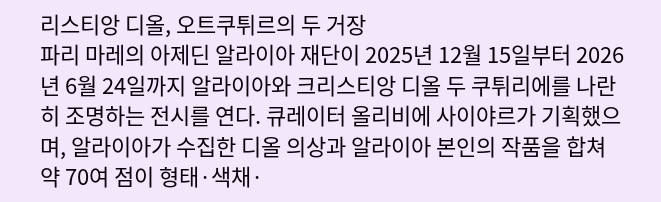리스티앙 디올, 오트쿠튀르의 두 거장
파리 마레의 아제딘 알라이아 재단이 2025년 12월 15일부터 2026년 6월 24일까지 알라이아와 크리스티앙 디올 두 쿠튀리에를 나란히 조명하는 전시를 연다. 큐레이터 올리비에 사이야르가 기획했으며, 알라이아가 수집한 디올 의상과 알라이아 본인의 작품을 합쳐 약 70여 점이 형태·색채·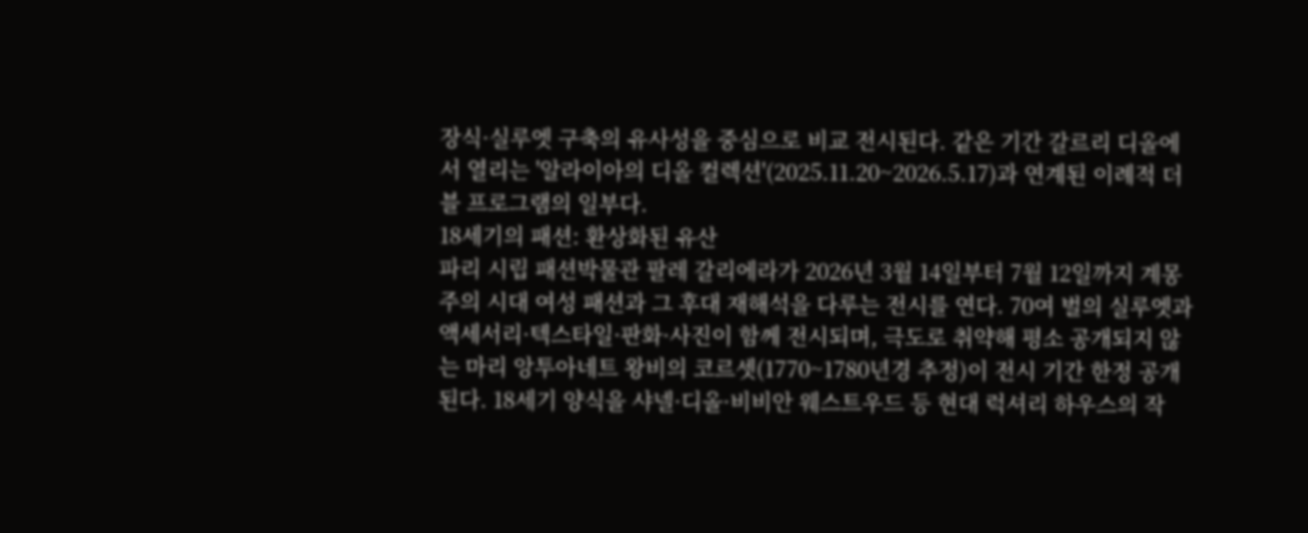장식·실루엣 구축의 유사성을 중심으로 비교 전시된다. 같은 기간 갈르리 디올에서 열리는 '알라이아의 디올 컬렉션'(2025.11.20~2026.5.17)과 연계된 이례적 더블 프로그램의 일부다.
18세기의 패션: 환상화된 유산
파리 시립 패션박물관 팔레 갈리에라가 2026년 3월 14일부터 7월 12일까지 계몽주의 시대 여성 패션과 그 후대 재해석을 다루는 전시를 연다. 70여 벌의 실루엣과 액세서리·텍스타일·판화·사진이 함께 전시되며, 극도로 취약해 평소 공개되지 않는 마리 앙투아네트 왕비의 코르셋(1770~1780년경 추정)이 전시 기간 한정 공개된다. 18세기 양식을 샤넬·디올·비비안 웨스트우드 등 현대 럭셔리 하우스의 작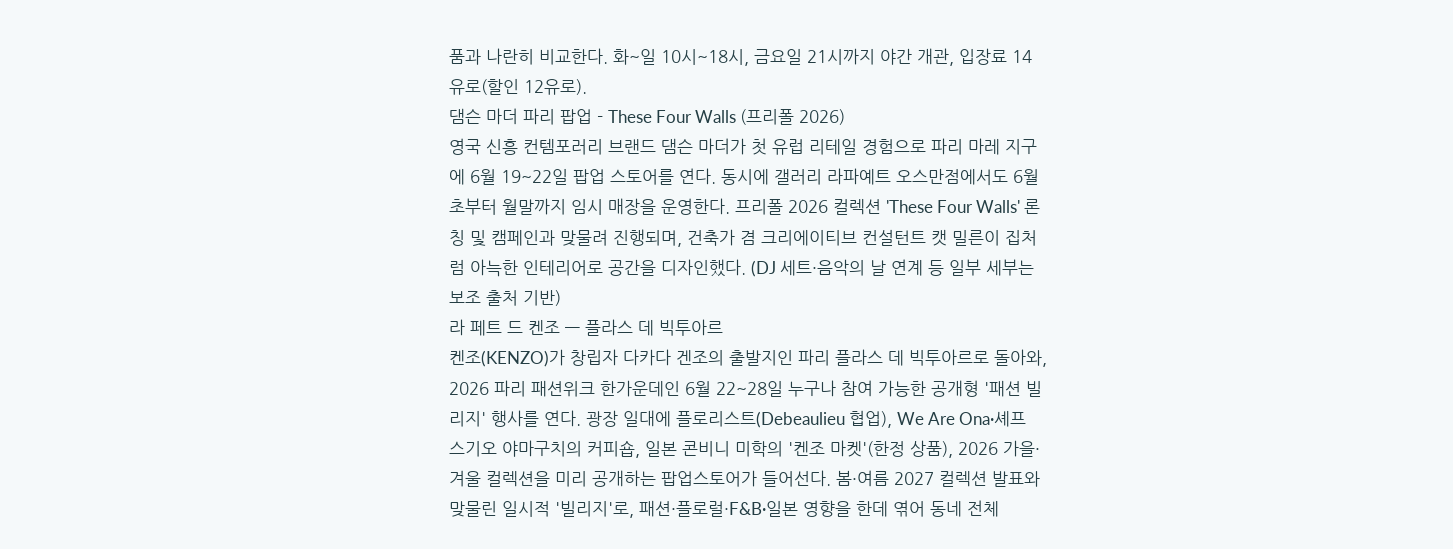품과 나란히 비교한다. 화~일 10시~18시, 금요일 21시까지 야간 개관, 입장료 14유로(할인 12유로).
댐슨 마더 파리 팝업 - These Four Walls (프리폴 2026)
영국 신흥 컨템포러리 브랜드 댐슨 마더가 첫 유럽 리테일 경험으로 파리 마레 지구에 6월 19~22일 팝업 스토어를 연다. 동시에 갤러리 라파예트 오스만점에서도 6월 초부터 월말까지 임시 매장을 운영한다. 프리폴 2026 컬렉션 'These Four Walls' 론칭 및 캠페인과 맞물려 진행되며, 건축가 겸 크리에이티브 컨설턴트 캣 밀른이 집처럼 아늑한 인테리어로 공간을 디자인했다. (DJ 세트·음악의 날 연계 등 일부 세부는 보조 출처 기반)
라 페트 드 켄조 — 플라스 데 빅투아르
켄조(KENZO)가 창립자 다카다 겐조의 출발지인 파리 플라스 데 빅투아르로 돌아와, 2026 파리 패션위크 한가운데인 6월 22~28일 누구나 참여 가능한 공개형 '패션 빌리지' 행사를 연다. 광장 일대에 플로리스트(Debeaulieu 협업), We Are Ona·셰프 스기오 야마구치의 커피숍, 일본 콘비니 미학의 '켄조 마켓'(한정 상품), 2026 가을·겨울 컬렉션을 미리 공개하는 팝업스토어가 들어선다. 봄·여름 2027 컬렉션 발표와 맞물린 일시적 '빌리지'로, 패션·플로럴·F&B·일본 영향을 한데 엮어 동네 전체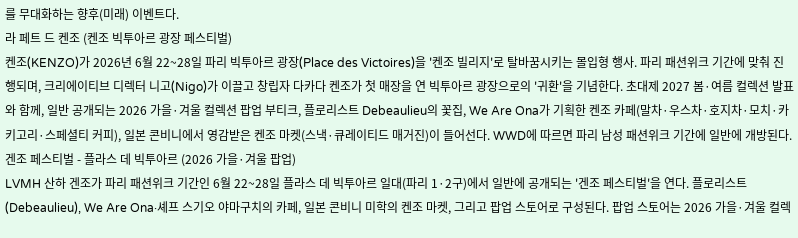를 무대화하는 향후(미래) 이벤트다.
라 페트 드 켄조 (켄조 빅투아르 광장 페스티벌)
켄조(KENZO)가 2026년 6월 22~28일 파리 빅투아르 광장(Place des Victoires)을 '켄조 빌리지'로 탈바꿈시키는 몰입형 행사. 파리 패션위크 기간에 맞춰 진행되며, 크리에이티브 디렉터 니고(Nigo)가 이끌고 창립자 다카다 켄조가 첫 매장을 연 빅투아르 광장으로의 '귀환'을 기념한다. 초대제 2027 봄·여름 컬렉션 발표와 함께, 일반 공개되는 2026 가을·겨울 컬렉션 팝업 부티크, 플로리스트 Debeaulieu의 꽃집, We Are Ona가 기획한 켄조 카페(말차·우스차·호지차·모치·카키고리·스페셜티 커피), 일본 콘비니에서 영감받은 켄조 마켓(스낵·큐레이티드 매거진)이 들어선다. WWD에 따르면 파리 남성 패션위크 기간에 일반에 개방된다.
겐조 페스티벌 - 플라스 데 빅투아르 (2026 가을·겨울 팝업)
LVMH 산하 겐조가 파리 패션위크 기간인 6월 22~28일 플라스 데 빅투아르 일대(파리 1·2구)에서 일반에 공개되는 '겐조 페스티벌'을 연다. 플로리스트(Debeaulieu), We Are Ona·셰프 스기오 야마구치의 카페, 일본 콘비니 미학의 켄조 마켓, 그리고 팝업 스토어로 구성된다. 팝업 스토어는 2026 가을·겨울 컬렉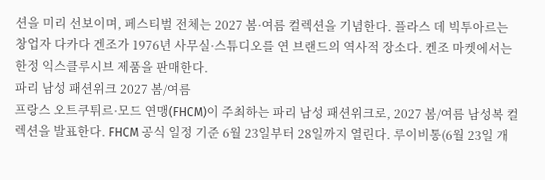션을 미리 선보이며, 페스티벌 전체는 2027 봄·여름 컬렉션을 기념한다. 플라스 데 빅투아르는 창업자 다카다 겐조가 1976년 사무실·스튜디오를 연 브랜드의 역사적 장소다. 켄조 마켓에서는 한정 익스클루시브 제품을 판매한다.
파리 남성 패션위크 2027 봄/여름
프랑스 오트쿠튀르·모드 연맹(FHCM)이 주최하는 파리 남성 패션위크로, 2027 봄/여름 남성복 컬렉션을 발표한다. FHCM 공식 일정 기준 6월 23일부터 28일까지 열린다. 루이비통(6월 23일 개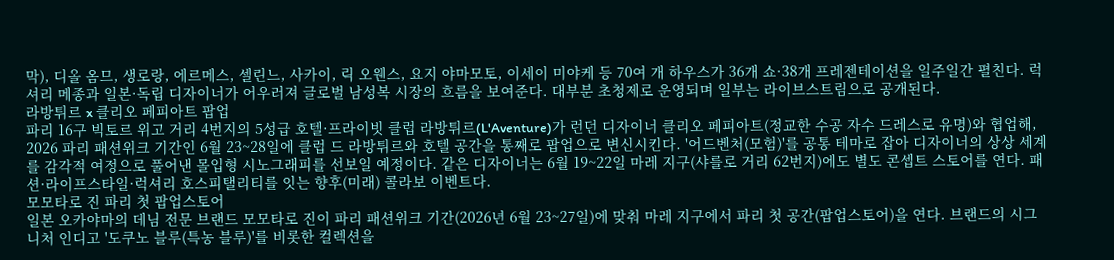막), 디올 옴므, 생로랑, 에르메스, 셀린느, 사카이, 릭 오웬스, 요지 야마모토, 이세이 미야케 등 70여 개 하우스가 36개 쇼·38개 프레젠테이션을 일주일간 펼친다. 럭셔리 메종과 일본·독립 디자이너가 어우러져 글로벌 남성복 시장의 흐름을 보여준다. 대부분 초청제로 운영되며 일부는 라이브스트림으로 공개된다.
라방튀르 x 클리오 페피아트 팝업
파리 16구 빅토르 위고 거리 4번지의 5성급 호텔·프라이빗 클럽 라방튀르(L'Aventure)가 런던 디자이너 클리오 페피아트(정교한 수공 자수 드레스로 유명)와 협업해, 2026 파리 패션위크 기간인 6월 23~28일에 클럽 드 라방튀르와 호텔 공간을 통째로 팝업으로 변신시킨다. '어드벤처(모험)'를 공통 테마로 잡아 디자이너의 상상 세계를 감각적 여정으로 풀어낸 몰입형 시노그래피를 선보일 예정이다. 같은 디자이너는 6월 19~22일 마레 지구(샤를로 거리 62번지)에도 별도 콘셉트 스토어를 연다. 패션·라이프스타일·럭셔리 호스피탤리티를 잇는 향후(미래) 콜라보 이벤트다.
모모타로 진 파리 첫 팝업스토어
일본 오카야마의 데님 전문 브랜드 모모타로 진이 파리 패션위크 기간(2026년 6월 23~27일)에 맞춰 마레 지구에서 파리 첫 공간(팝업스토어)을 연다. 브랜드의 시그니처 인디고 '도쿠노 블루(특농 블루)'를 비롯한 컬렉션을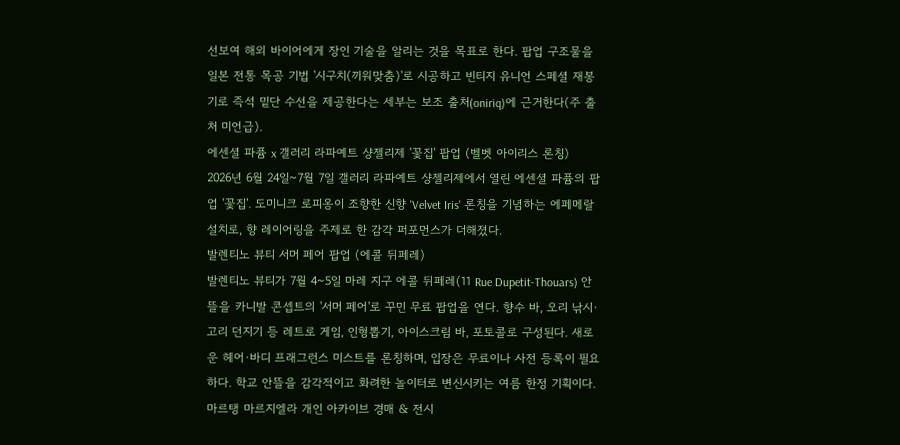선보여 해외 바이어에게 장인 기술을 알리는 것을 목표로 한다. 팝업 구조물을 일본 전통 목공 기법 '시구치(끼워맞춤)'로 시공하고 빈티지 유니언 스페셜 재봉기로 즉석 밑단 수선을 제공한다는 세부는 보조 출처(oniriq)에 근거한다(주 출처 미언급).
에센셜 파퓸 x 갤러리 라파예트 샹젤리제 '꽃집' 팝업 (벨벳 아이리스 론칭)
2026년 6월 24일~7월 7일 갤러리 라파예트 샹젤리제에서 열린 에센셜 파퓸의 팝업 '꽃집'. 도미니크 로피옹이 조향한 신향 'Velvet Iris' 론칭을 기념하는 에페메랄 설치로, 향 레이어링을 주제로 한 감각 퍼포먼스가 더해졌다.
발렌티노 뷰티 서머 페어 팝업 (에콜 뒤페레)
발렌티노 뷰티가 7월 4~5일 마레 지구 에콜 뒤페레(11 Rue Dupetit-Thouars) 안뜰을 카니발 콘셉트의 '서머 페어'로 꾸민 무료 팝업을 연다. 향수 바, 오리 낚시·고리 던지기 등 레트로 게임, 인형뽑기, 아이스크림 바, 포토콜로 구성된다. 새로운 헤어·바디 프래그런스 미스트를 론칭하며, 입장은 무료이나 사전 등록이 필요하다. 학교 안뜰을 감각적이고 화려한 놀이터로 변신시키는 여름 한정 기획이다.
마르탱 마르지엘라 개인 아카이브 경매 & 전시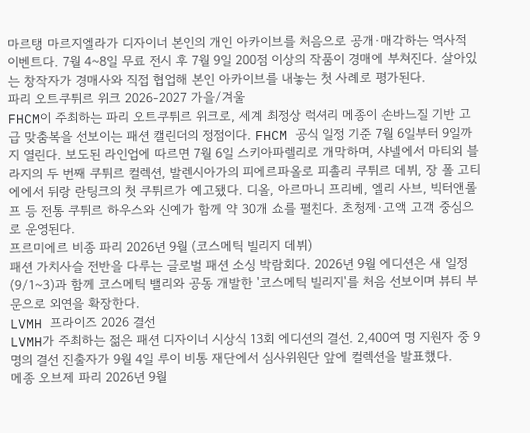마르탱 마르지엘라가 디자이너 본인의 개인 아카이브를 처음으로 공개·매각하는 역사적 이벤트다. 7월 4~8일 무료 전시 후 7월 9일 200점 이상의 작품이 경매에 부쳐진다. 살아있는 창작자가 경매사와 직접 협업해 본인 아카이브를 내놓는 첫 사례로 평가된다.
파리 오트쿠튀르 위크 2026-2027 가을/겨울
FHCM이 주최하는 파리 오트쿠튀르 위크로, 세계 최정상 럭셔리 메종이 손바느질 기반 고급 맞춤복을 선보이는 패션 캘린더의 정점이다. FHCM 공식 일정 기준 7월 6일부터 9일까지 열린다. 보도된 라인업에 따르면 7월 6일 스키아파렐리로 개막하며, 샤넬에서 마티외 블라지의 두 번째 쿠튀르 컬렉션, 발렌시아가의 피에르파올로 피촐리 쿠튀르 데뷔, 장 폴 고티에에서 뒤랑 란팅크의 첫 쿠튀르가 예고됐다. 디올, 아르마니 프리베, 엘리 사브, 빅터앤롤프 등 전통 쿠튀르 하우스와 신예가 함께 약 30개 쇼를 펼친다. 초청제·고액 고객 중심으로 운영된다.
프르미에르 비종 파리 2026년 9월 (코스메틱 빌리지 데뷔)
패션 가치사슬 전반을 다루는 글로벌 패션 소싱 박람회다. 2026년 9월 에디션은 새 일정(9/1~3)과 함께 코스메틱 밸리와 공동 개발한 '코스메틱 빌리지'를 처음 선보이며 뷰티 부문으로 외연을 확장한다.
LVMH 프라이즈 2026 결선
LVMH가 주최하는 젊은 패션 디자이너 시상식 13회 에디션의 결선. 2,400여 명 지원자 중 9명의 결선 진출자가 9월 4일 루이 비통 재단에서 심사위원단 앞에 컬렉션을 발표했다.
메종 오브제 파리 2026년 9월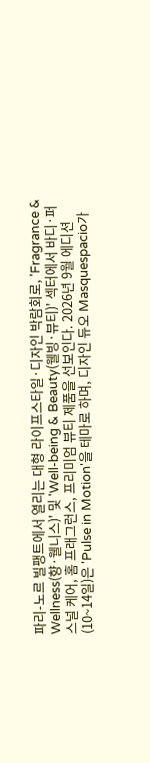파리-노르 빌팽트에서 열리는 대형 라이프스타일·디자인 박람회로, 'Fragrance & Wellness(향·웰니스)' 및 'Well-being & Beauty(웰빙·뷰티)' 섹터에서 바디·퍼스널 케어, 홈 프래그런스, 프리미엄 뷰티 제품을 선보인다. 2026년 9월 에디션(10~14일)은 'Pulse in Motion'을 테마로 하며, 디자인 듀오 Masquespacio가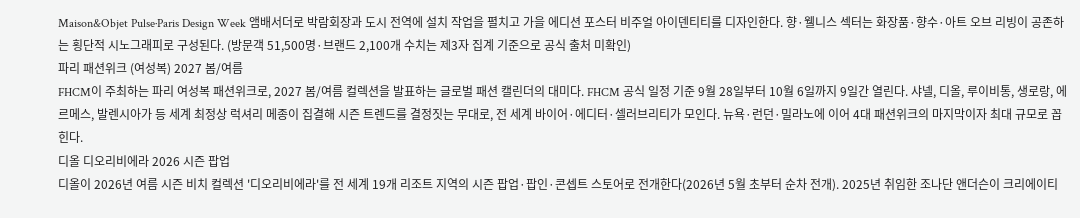Maison&Objet Pulse·Paris Design Week 앰배서더로 박람회장과 도시 전역에 설치 작업을 펼치고 가을 에디션 포스터 비주얼 아이덴티티를 디자인한다. 향·웰니스 섹터는 화장품·향수·아트 오브 리빙이 공존하는 횡단적 시노그래피로 구성된다. (방문객 51,500명·브랜드 2,100개 수치는 제3자 집계 기준으로 공식 출처 미확인)
파리 패션위크 (여성복) 2027 봄/여름
FHCM이 주최하는 파리 여성복 패션위크로, 2027 봄/여름 컬렉션을 발표하는 글로벌 패션 캘린더의 대미다. FHCM 공식 일정 기준 9월 28일부터 10월 6일까지 9일간 열린다. 샤넬, 디올, 루이비통, 생로랑, 에르메스, 발렌시아가 등 세계 최정상 럭셔리 메종이 집결해 시즌 트렌드를 결정짓는 무대로, 전 세계 바이어·에디터·셀러브리티가 모인다. 뉴욕·런던·밀라노에 이어 4대 패션위크의 마지막이자 최대 규모로 꼽힌다.
디올 디오리비에라 2026 시즌 팝업
디올이 2026년 여름 시즌 비치 컬렉션 '디오리비에라'를 전 세계 19개 리조트 지역의 시즌 팝업·팝인·콘셉트 스토어로 전개한다(2026년 5월 초부터 순차 전개). 2025년 취임한 조나단 앤더슨이 크리에이티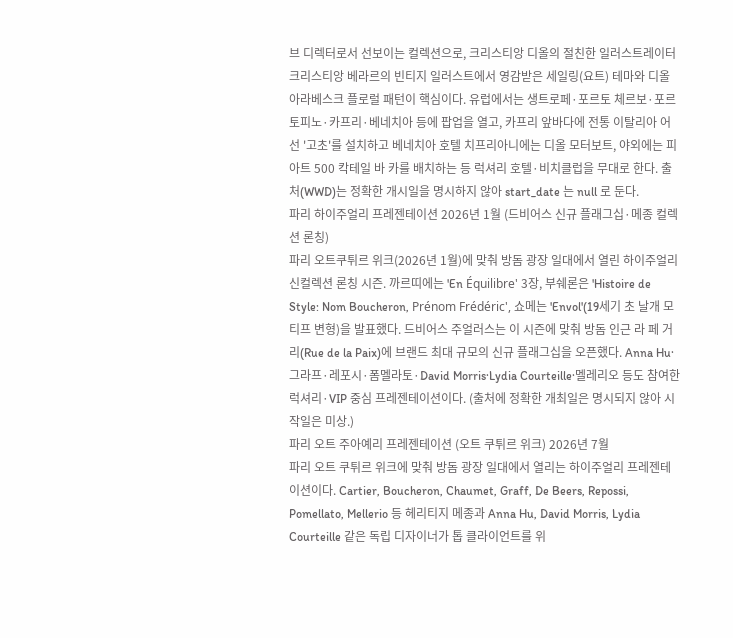브 디렉터로서 선보이는 컬렉션으로, 크리스티앙 디올의 절친한 일러스트레이터 크리스티앙 베라르의 빈티지 일러스트에서 영감받은 세일링(요트) 테마와 디올 아라베스크 플로럴 패턴이 핵심이다. 유럽에서는 생트로페·포르토 체르보·포르토피노·카프리·베네치아 등에 팝업을 열고, 카프리 앞바다에 전통 이탈리아 어선 '고초'를 설치하고 베네치아 호텔 치프리아니에는 디올 모터보트, 야외에는 피아트 500 칵테일 바 카를 배치하는 등 럭셔리 호텔·비치클럽을 무대로 한다. 출처(WWD)는 정확한 개시일을 명시하지 않아 start_date 는 null 로 둔다.
파리 하이주얼리 프레젠테이션 2026년 1월 (드비어스 신규 플래그십·메종 컬렉션 론칭)
파리 오트쿠튀르 위크(2026년 1월)에 맞춰 방돔 광장 일대에서 열린 하이주얼리 신컬렉션 론칭 시즌. 까르띠에는 'En Équilibre' 3장, 부쉐론은 'Histoire de Style: Nom Boucheron, Prénom Frédéric', 쇼메는 'Envol'(19세기 초 날개 모티프 변형)을 발표했다. 드비어스 주얼러스는 이 시즌에 맞춰 방돔 인근 라 페 거리(Rue de la Paix)에 브랜드 최대 규모의 신규 플래그십을 오픈했다. Anna Hu·그라프·레포시·폼멜라토·David Morris·Lydia Courteille·멜레리오 등도 참여한 럭셔리·VIP 중심 프레젠테이션이다. (출처에 정확한 개최일은 명시되지 않아 시작일은 미상.)
파리 오트 주아예리 프레젠테이션 (오트 쿠튀르 위크) 2026년 7월
파리 오트 쿠튀르 위크에 맞춰 방돔 광장 일대에서 열리는 하이주얼리 프레젠테이션이다. Cartier, Boucheron, Chaumet, Graff, De Beers, Repossi, Pomellato, Mellerio 등 헤리티지 메종과 Anna Hu, David Morris, Lydia Courteille 같은 독립 디자이너가 톱 클라이언트를 위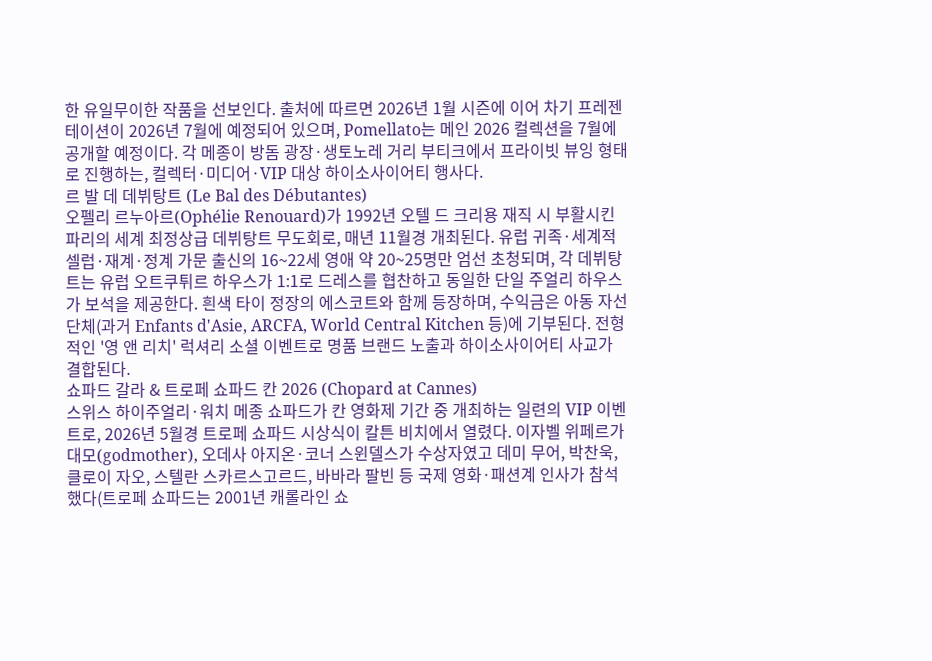한 유일무이한 작품을 선보인다. 출처에 따르면 2026년 1월 시즌에 이어 차기 프레젠테이션이 2026년 7월에 예정되어 있으며, Pomellato는 메인 2026 컬렉션을 7월에 공개할 예정이다. 각 메종이 방돔 광장·생토노레 거리 부티크에서 프라이빗 뷰잉 형태로 진행하는, 컬렉터·미디어·VIP 대상 하이소사이어티 행사다.
르 발 데 데뷔탕트 (Le Bal des Débutantes)
오펠리 르누아르(Ophélie Renouard)가 1992년 오텔 드 크리용 재직 시 부활시킨 파리의 세계 최정상급 데뷔탕트 무도회로, 매년 11월경 개최된다. 유럽 귀족·세계적 셀럽·재계·정계 가문 출신의 16~22세 영애 약 20~25명만 엄선 초청되며, 각 데뷔탕트는 유럽 오트쿠튀르 하우스가 1:1로 드레스를 협찬하고 동일한 단일 주얼리 하우스가 보석을 제공한다. 흰색 타이 정장의 에스코트와 함께 등장하며, 수익금은 아동 자선단체(과거 Enfants d'Asie, ARCFA, World Central Kitchen 등)에 기부된다. 전형적인 '영 앤 리치' 럭셔리 소셜 이벤트로 명품 브랜드 노출과 하이소사이어티 사교가 결합된다.
쇼파드 갈라 & 트로페 쇼파드 칸 2026 (Chopard at Cannes)
스위스 하이주얼리·워치 메종 쇼파드가 칸 영화제 기간 중 개최하는 일련의 VIP 이벤트로, 2026년 5월경 트로페 쇼파드 시상식이 칼튼 비치에서 열렸다. 이자벨 위페르가 대모(godmother), 오데사 아지온·코너 스윈델스가 수상자였고 데미 무어, 박찬욱, 클로이 자오, 스텔란 스카르스고르드, 바바라 팔빈 등 국제 영화·패션계 인사가 참석했다(트로페 쇼파드는 2001년 캐롤라인 쇼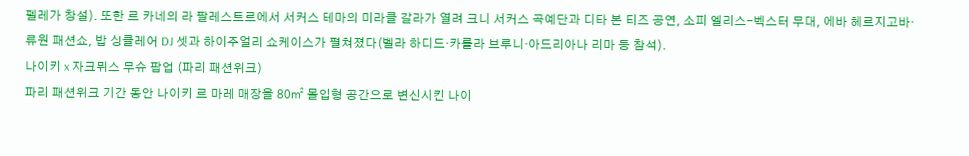펠레가 창설). 또한 르 카네의 라 팔레스트르에서 서커스 테마의 미라클 갈라가 열려 크니 서커스 곡예단과 디타 본 티즈 공연, 소피 엘리스-벡스터 무대, 에바 헤르지고바·류원 패션쇼, 밥 싱클레어 DJ 셋과 하이주얼리 쇼케이스가 펼쳐졌다(벨라 하디드·카를라 브루니·아드리아나 리마 등 참석).
나이키 x 자크뮈스 무슈 팝업 (파리 패션위크)
파리 패션위크 기간 동안 나이키 르 마레 매장을 80㎡ 몰입형 공간으로 변신시킨 나이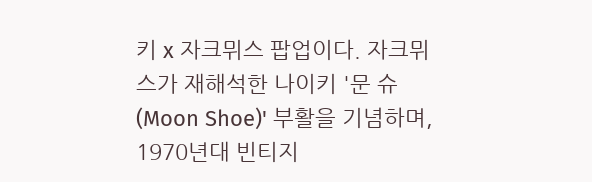키 x 자크뮈스 팝업이다. 자크뮈스가 재해석한 나이키 '문 슈(Moon Shoe)' 부활을 기념하며, 1970년대 빈티지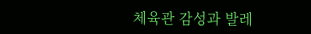체육관 감성과 발레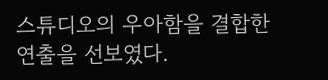스튜디오의 우아함을 결합한 연출을 선보였다.